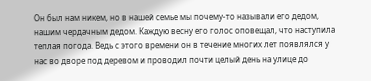Он был нам никем, но в нашей семье мы почему-то называли его дедом, нашим чердачным дедом. Каждую весну его голос оповещал, что наступила теплая погода. Ведь с этого времени он в течение многих лет появлялся у нас во дворе под деревом и проводил почти целый день на улице до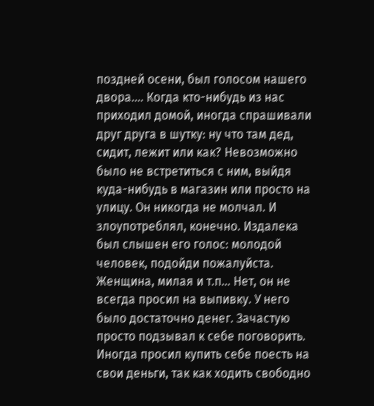поздней осени, был голосом нашего двора.... Когда кто-нибудь из нас приходил домой, иногда спрашивали друг друга в шутку: ну что там дед, сидит, лежит или как? Невозможно было не встретиться с ним, выйдя куда-нибудь в магазин или просто на улицу. Он никогда не молчал. И злоупотреблял, конечно. Издалека был слышен его голос: молодой человек, подойди пожалуйста. Женщина, милая и т.п… Нет, он не всегда просил на выпивку. У него было достаточно денег. Зачастую просто подзывал к себе поговорить. Иногда просил купить себе поесть на свои деньги, так как ходить свободно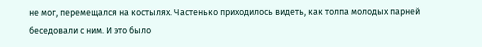не мог, перемещался на костылях. Частенько приходилось видеть, как толпа молодых парней беседовали с ним. И это было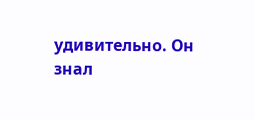удивительно. Он знал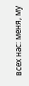всех нас: меня, му